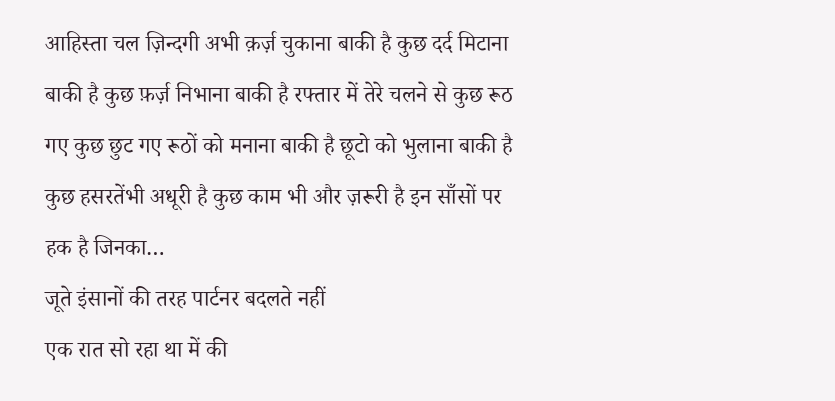आहिस्ता चल ज़िन्दगी अभी क़र्ज़ चुकाना बाकी है कुछ दर्द मिटाना बाकी है कुछ फ़र्ज़ निभाना बाकी है रफ्तार में तेरे चलने से कुछ रूठ गए कुछ छुट गए रूठों को मनाना बाकी है छूटो को भुलाना बाकी है कुछ हसरतेंभी अधूरी है कुछ काम भी और ज़रूरी है इन साँसों पर हक है जिनका…
जूते इंसानों की तरह पार्टनर बदलते नहीं
एक रात सो रहा था में की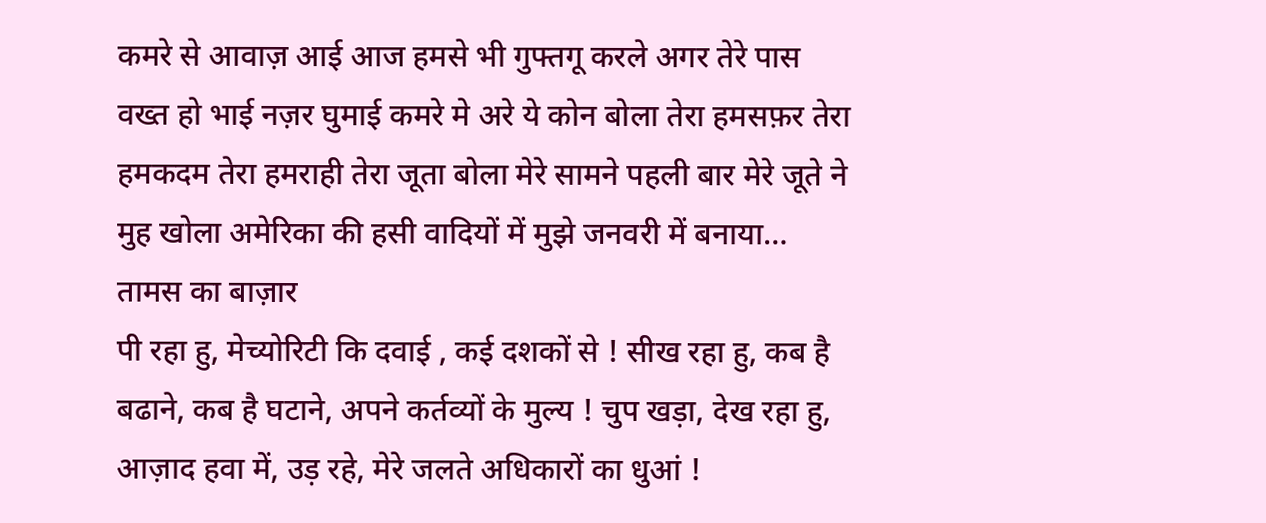कमरे से आवाज़ आई आज हमसे भी गुफ्तगू करले अगर तेरे पास वख्त हो भाई नज़र घुमाई कमरे मे अरे ये कोन बोला तेरा हमसफ़र तेरा हमकदम तेरा हमराही तेरा जूता बोला मेरे सामने पहली बार मेरे जूते ने मुह खोला अमेरिका की हसी वादियों में मुझे जनवरी में बनाया…
तामस का बाज़ार
पी रहा हु, मेच्योरिटी कि दवाई , कई दशकों से ! सीख रहा हु, कब है बढाने, कब है घटाने, अपने कर्तव्यों के मुल्य ! चुप खड़ा, देख रहा हु, आज़ाद हवा में, उड़ रहे, मेरे जलते अधिकारों का धुआं !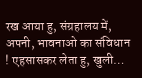रख आया हु, संग्रहालय में, अपनी, भावनाओ का संविधान ! एहसासकर लेता हु, खुली…